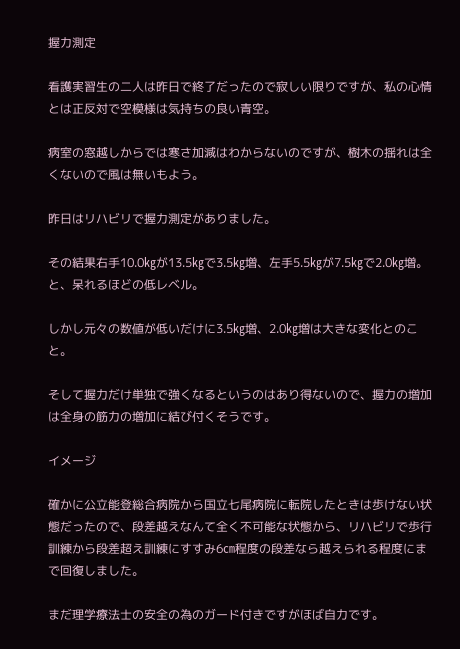握力測定

看護実習生の二人は昨日で終了だったので寂しい限りですが、私の心情とは正反対で空模様は気持ちの良い青空。

病室の窓越しからでは寒さ加減はわからないのですが、樹木の揺れは全くないので風は無いもよう。

昨日はリハビリで握力測定がありました。

その結果右手10.0㎏が13.5㎏で3.5㎏増、左手5.5㎏が7.5㎏で2.0㎏増。と、呆れるほどの低レベル。

しかし元々の数値が低いだけに3.5㎏増、2.0㎏増は大きな変化とのこと。

そして握力だけ単独で強くなるというのはあり得ないので、握力の増加は全身の筋力の増加に結び付くそうです。

イメージ

確かに公立能登総合病院から国立七尾病院に転院したときは歩けない状態だったので、段差越えなんて全く不可能な状態から、リハビリで歩行訓練から段差超え訓練にすすみ6㎝程度の段差なら越えられる程度にまで回復しました。

まだ理学療法士の安全の為のガード付きですがほば自力です。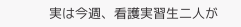実は今週、看護実習生二人が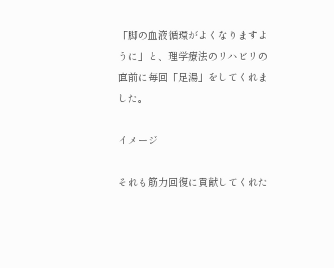「脚の血液循環がよくなりますように」と、理学療法のリハビリの直前に毎回「足湯」をしてくれました。

イメージ

それも筋力回復に貢献してくれた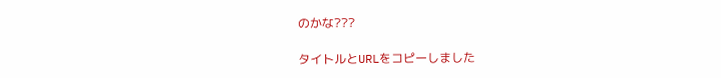のかな???

タイトルとURLをコピーしました